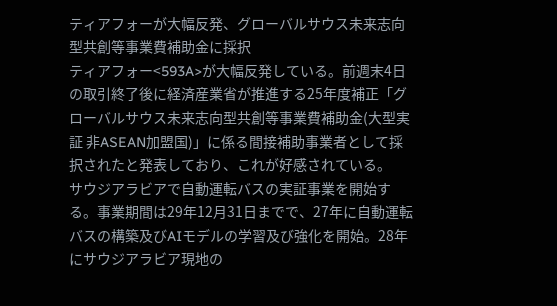ティアフォーが大幅反発、グローバルサウス未来志向型共創等事業費補助金に採択
ティアフォー<593A>が大幅反発している。前週末4日の取引終了後に経済産業省が推進する25年度補正「グローバルサウス未来志向型共創等事業費補助金(大型実証 非ASEAN加盟国)」に係る間接補助事業者として採択されたと発表しており、これが好感されている。
サウジアラビアで自動運転バスの実証事業を開始する。事業期間は29年12月31日までで、27年に自動運転バスの構築及びAIモデルの学習及び強化を開始。28年にサウジアラビア現地の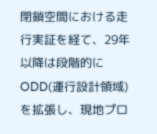閉鎖空間における走行実証を経て、29年以降は段階的にODD(運行設計領域)を拡張し、現地プロ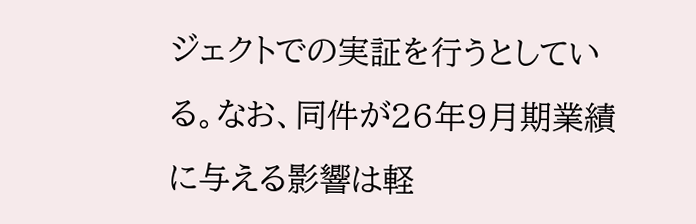ジェクトでの実証を行うとしている。なお、同件が26年9月期業績に与える影響は軽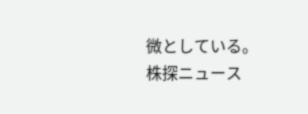微としている。
株探ニュース